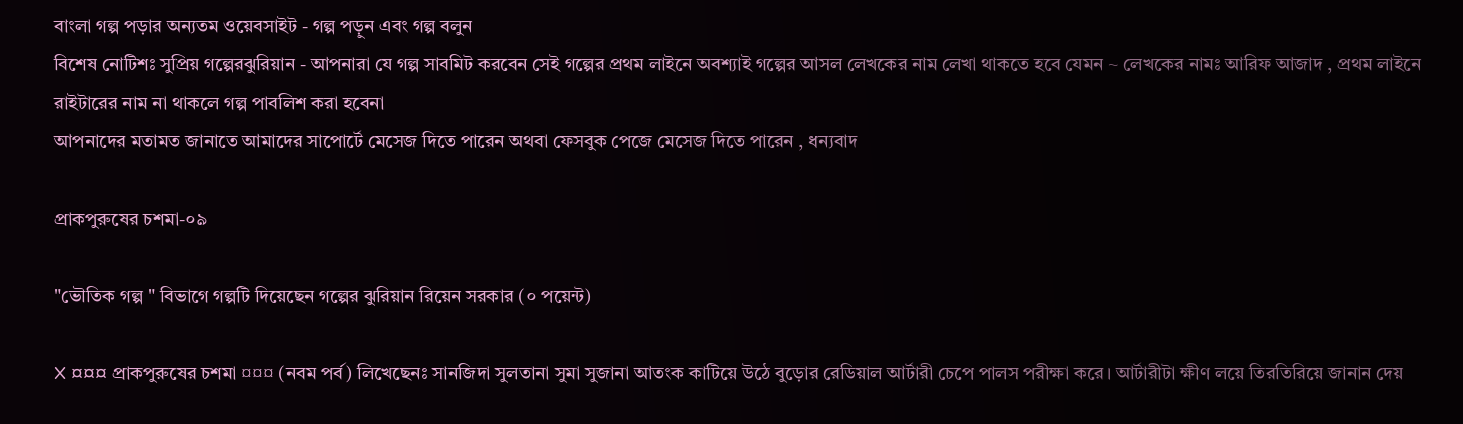বাংলা গল্প পড়ার অন্যতম ওয়েবসাইট - গল্প পড়ুন এবং গল্প বলুন
বিশেষ নোটিশঃ সুপ্রিয় গল্পেরঝুরিয়ান - আপনারা যে গল্প সাবমিট করবেন সেই গল্পের প্রথম লাইনে অবশ্যাই গল্পের আসল লেখকের নাম লেখা থাকতে হবে যেমন ~ লেখকের নামঃ আরিফ আজাদ , প্রথম লাইনে রাইটারের নাম না থাকলে গল্প পাবলিশ করা হবেনা
আপনাদের মতামত জানাতে আমাদের সাপোর্টে মেসেজ দিতে পারেন অথবা ফেসবুক পেজে মেসেজ দিতে পারেন , ধন্যবাদ

প্রাকপুরুষের চশমা-০৯

"ভৌতিক গল্প " বিভাগে গল্পটি দিয়েছেন গল্পের ঝুরিয়ান রিয়েন সরকার (০ পয়েন্ট)

X ¤¤¤ প্রাকপুরুষের চশমা ¤¤¤ (নবম পর্ব) লিখেছেনঃ সানজিদা সুলতানা সুমা সুজানা আতংক কাটিয়ে উঠে বুড়োর রেডিয়াল আর্টারী চেপে পালস পরীক্ষা করে। আর্টারীটা ক্ষীণ লয়ে তিরতিরিয়ে জানান দেয়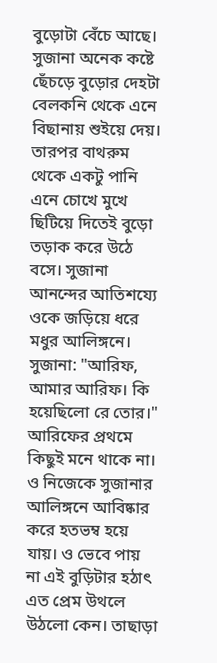বুড়োটা বেঁচে আছে। সুজানা অনেক কষ্টে ছেঁচড়ে বুড়োর দেহটা বেলকনি থেকে এনে বিছানায় শুইয়ে দেয়। তারপর বাথরুম থেকে একটু পানি এনে চোখে মুখে ছিটিয়ে দিতেই বুড়ো তড়াক করে উঠে বসে। সুজানা আনন্দের আতিশয্যে ওকে জড়িয়ে ধরে মধুর আলিঙ্গনে। সুজানা: "আরিফ, আমার আরিফ। কি হয়েছিলো রে তোর।" আরিফের প্রথমে কিছুই মনে থাকে না। ও নিজেকে সুজানার আলিঙ্গনে আবিষ্কার করে হতভম্ব হয়ে যায়। ও ভেবে পায় না এই বুড়িটার হঠাৎ এত প্রেম উথলে উঠলো কেন। তাছাড়া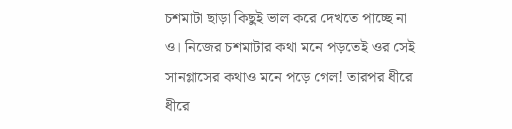চশমাটা ছাড়া কিছুই ভাল করে দেখতে পাচ্ছে না ও। নিজের চশমাটার কথা মনে পড়তেই ওর সেই সানগ্লাসের কথাও মনে পড়ে গেল! তারপর ধীরে ধীরে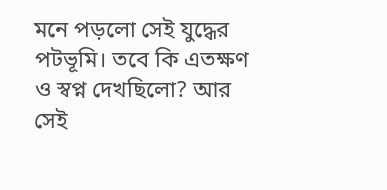মনে পড়লো সেই যুদ্ধের পটভূমি। তবে কি এতক্ষণ ও স্বপ্ন দেখছিলো? আর সেই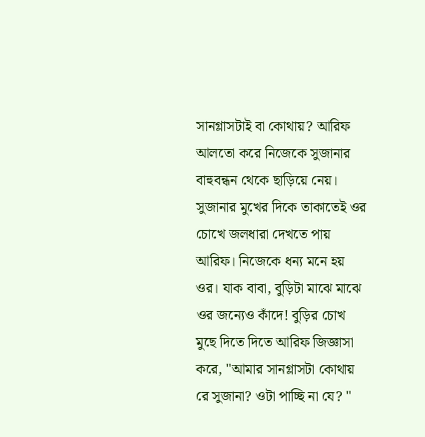সানগ্লাসটাই বা কোথায়? আরিফ আলতো করে নিজেকে সুজানার বাহুবন্ধন থেকে ছাড়িয়ে নেয়। সুজানার মুখের দিকে তাকাতেই ওর চোখে জলধারা দেখতে পায় আরিফ। নিজেকে ধন্য মনে হয় ওর। যাক বাবা, বুড়িটা মাঝে মাঝে ওর জন্যেও কাঁদে! বুড়ির চোখ মুছে দিতে দিতে আরিফ জিজ্ঞাসা করে, "আমার সানগ্লাসটা কোথায় রে সুজানা? ওটা পাচ্ছি না যে? "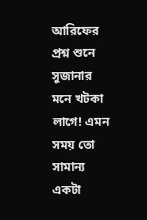আরিফের প্রশ্ন শুনে সুজানার মনে খটকা লাগে! এমন সময় তো সামান্য একটা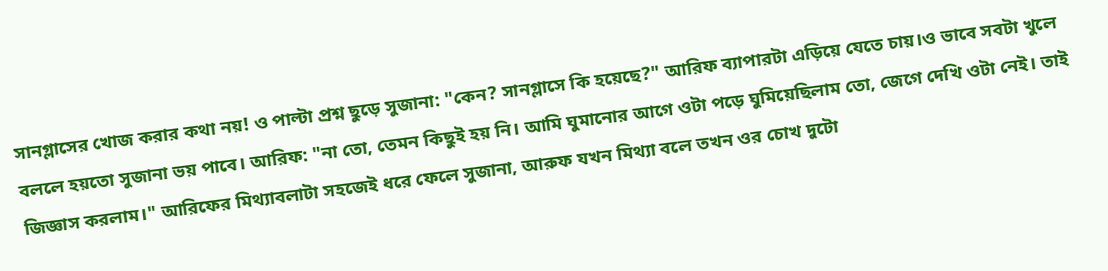সানগ্লাসের খোজ করার কথা নয়! ও পাল্টা প্রশ্ন ছুড়ে সুজানা: "কেন? সানগ্লাসে কি হয়েছে?" আরিফ ব্যাপারটা এড়িয়ে যেতে চায়।ও ভাবে সবটা খুলে বললে হয়তো সুজানা ভয় পাবে। আরিফ: "না তো, তেমন কিছুই হয় নি। আমি ঘুমানোর আগে ওটা পড়ে ঘুমিয়েছিলাম তো, জেগে দেখি ওটা নেই। তাই জিজ্ঞাস করলাম।" আরিফের মিথ্যাবলাটা সহজেই ধরে ফেলে সুজানা, আরুফ যখন মিথ্যা বলে তখন ওর চোখ দুটো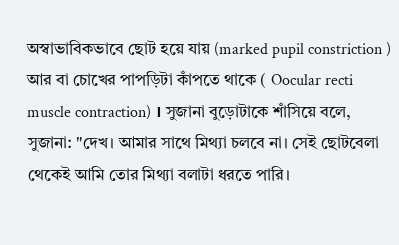অস্বাভাবিকভাবে ছোট হয়ে যায় (marked pupil constriction ) আর বা চোখের পাপড়িটা কাঁপতে থাকে ( Oocular recti muscle contraction) । সুজানা বুড়োটাকে শাঁসিয়ে বলে, সুজানা: "দেখ। আমার সাথে মিথ্যা চলবে না। সেই ছোটবেলা থেকেই আমি তোর মিথ্যা বলাটা ধরতে পারি।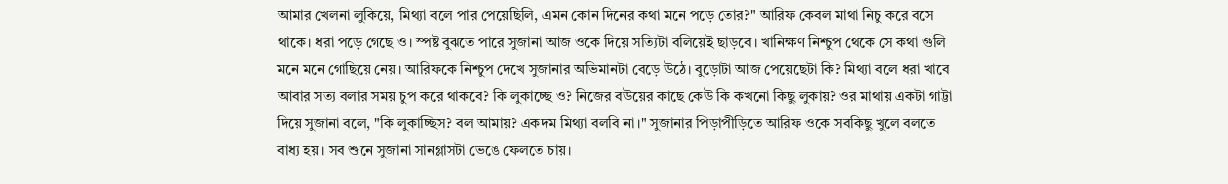আমার খেলনা লুকিয়ে, মিথ্যা বলে পার পেয়েছিলি, এমন কোন দিনের কথা মনে পড়ে তোর?" আরিফ কেবল মাথা নিচু করে বসে থাকে। ধরা পড়ে গেছে ও। স্পষ্ট বুঝতে পারে সুজানা আজ ওকে দিয়ে সত্যিটা বলিয়েই ছাড়বে। খানিক্ষণ নিশ্চুপ থেকে সে কথা গুলি মনে মনে গোছিয়ে নেয়। আরিফকে নিশ্চুপ দেখে সুজানার অভিমানটা বেড়ে উঠে। বুড়োটা আজ পেয়েছেটা কি? মিথ্যা বলে ধরা খাবে আবার সত্য বলার সময় চুপ করে থাকবে? কি লুকাচ্ছে ও? নিজের বউয়ের কাছে কেউ কি কখনো কিছু লুকায়? ওর মাথায় একটা গাট্টা দিয়ে সুজানা বলে, "কি লুকাচ্ছিস? বল আমায়? একদম মিথ্যা বলবি না।" সুজানার পিড়াপীড়িতে আরিফ ওকে সবকিছু খুলে বলতে বাধ্য হয়। সব শুনে সুজানা সানগ্লাসটা ভেঙে ফেলতে চায়।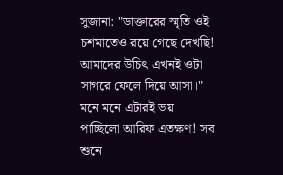সুজানা: "ডাক্তারের স্মৃতি ওই চশমাতেও রয়ে গেছে দেখছি! আমাদের উচিৎ এখনই ওটা সাগরে ফেলে দিয়ে আসা।" মনে মনে এটারই ভয় পাচ্ছিলো আরিফ এতক্ষণ! সব শুনে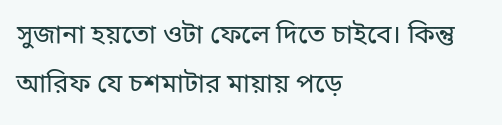সুজানা হয়তো ওটা ফেলে দিতে চাইবে। কিন্তু আরিফ যে চশমাটার মায়ায় পড়ে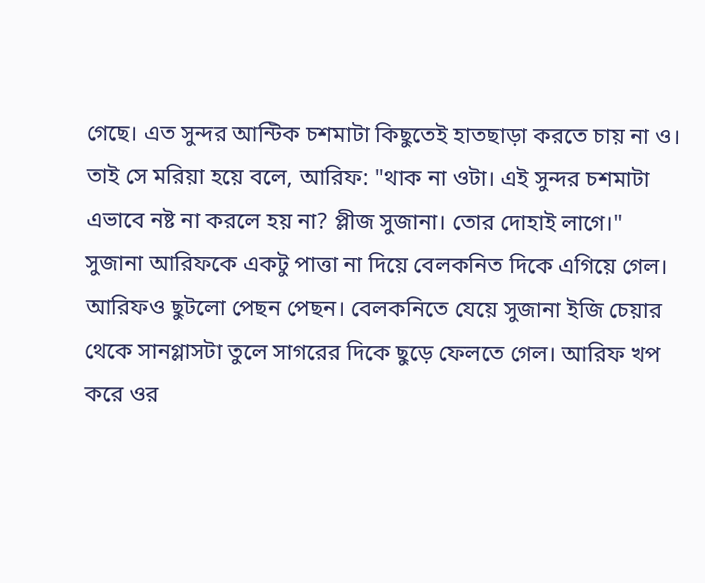গেছে। এত সুন্দর আন্টিক চশমাটা কিছুতেই হাতছাড়া করতে চায় না ও। তাই সে মরিয়া হয়ে বলে, আরিফ: "থাক না ওটা। এই সুন্দর চশমাটা এভাবে নষ্ট না করলে হয় না? প্লীজ সুজানা। তোর দোহাই লাগে।" সুজানা আরিফকে একটু পাত্তা না দিয়ে বেলকনিত দিকে এগিয়ে গেল। আরিফও ছুটলো পেছন পেছন। বেলকনিতে যেয়ে সুজানা ইজি চেয়ার থেকে সানগ্লাসটা তুলে সাগরের দিকে ছুড়ে ফেলতে গেল। আরিফ খপ করে ওর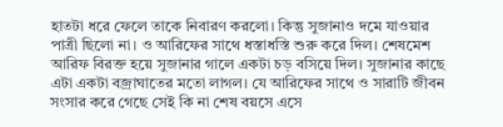হাতটা ধরে ফেলে তাকে নিবারণ করলো। কিন্তু সুজানাও দমে যাওয়ার পাত্রী ছিলো না। ও আরিফের সাথে ধস্তাধস্তি শুরু করে দিল। শেষমেশ আরিফ বিরক্ত হয়ে সুজানার গালে একটা চড় বসিয়ে দিল। সুজানার কাছে এটা একটা বজ্রাঘাতের মতো লাগল। যে আরিফের সাথে ও সারাটি জীবন সংসার করে গেছে সেই কি না শেষ বয়সে এসে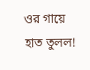ওর গায়ে হাত তুলল!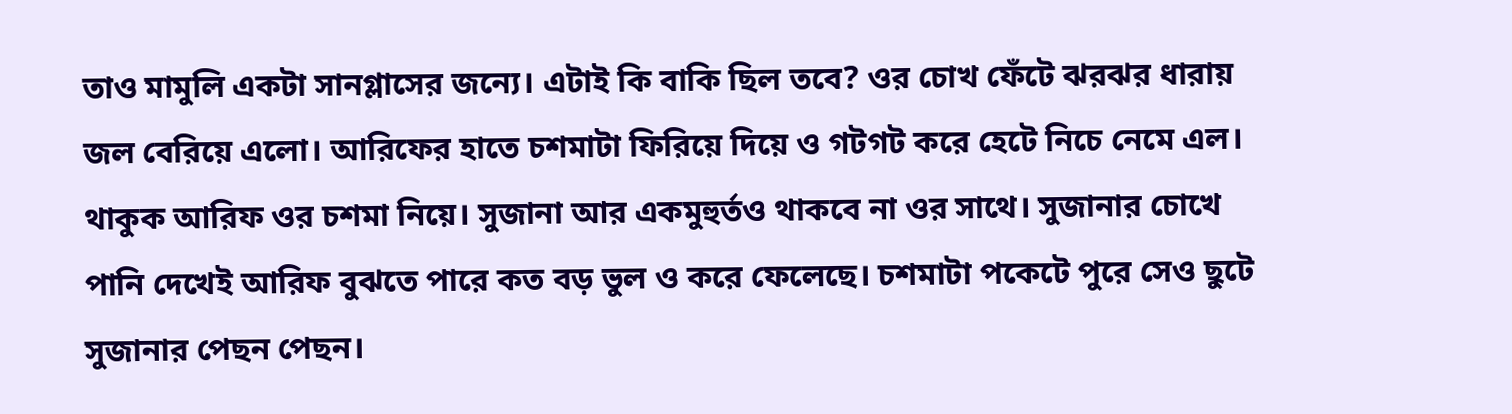তাও মামুলি একটা সানগ্লাসের জন্যে। এটাই কি বাকি ছিল তবে? ওর চোখ ফেঁটে ঝরঝর ধারায় জল বেরিয়ে এলো। আরিফের হাতে চশমাটা ফিরিয়ে দিয়ে ও গটগট করে হেটে নিচে নেমে এল। থাকুক আরিফ ওর চশমা নিয়ে। সুজানা আর একমুহুর্তও থাকবে না ওর সাথে। সুজানার চোখে পানি দেখেই আরিফ বুঝতে পারে কত বড় ভুল ও করে ফেলেছে। চশমাটা পকেটে পুরে সেও ছুটে সুজানার পেছন পেছন।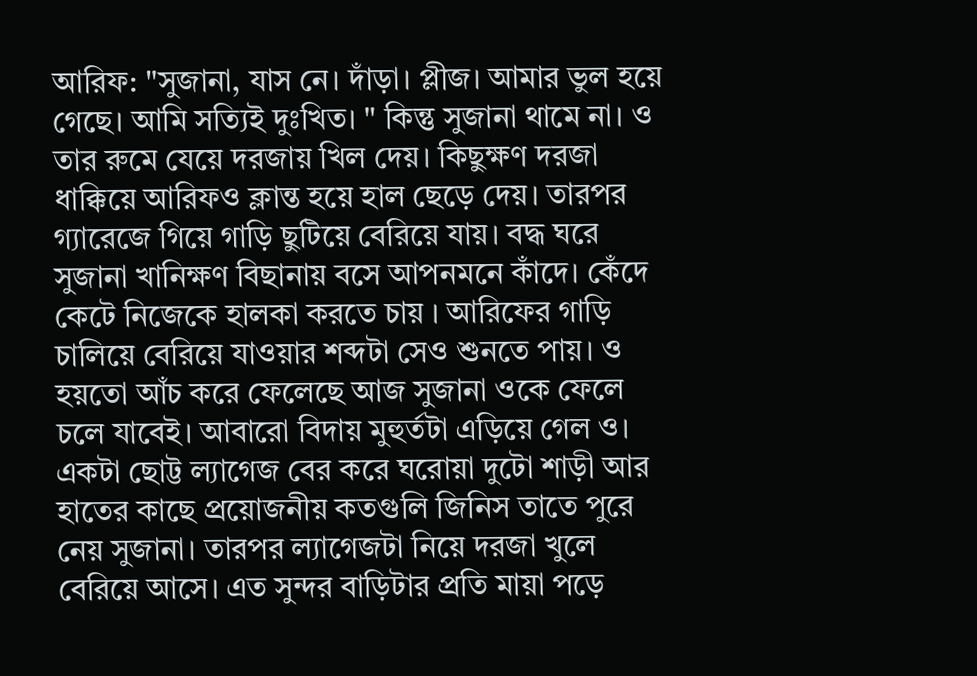আরিফ: "সুজানা, যাস নে। দাঁড়া। প্লীজ। আমার ভুল হয়ে গেছে। আমি সত্যিই দুঃখিত। " কিন্তু সুজানা থামে না। ও তার রুমে যেয়ে দরজায় খিল দেয়। কিছুক্ষণ দরজা ধাক্কিয়ে আরিফও ক্লান্ত হয়ে হাল ছেড়ে দেয়। তারপর গ্যারেজে গিয়ে গাড়ি ছুটিয়ে বেরিয়ে যায়। বদ্ধ ঘরে সুজানা খানিক্ষণ বিছানায় বসে আপনমনে কাঁদে। কেঁদে কেটে নিজেকে হালকা করতে চায় । আরিফের গাড়ি চালিয়ে বেরিয়ে যাওয়ার শব্দটা সেও শুনতে পায়। ও হয়তো আঁচ করে ফেলেছে আজ সুজানা ওকে ফেলে চলে যাবেই। আবারো বিদায় মুহুর্তটা এড়িয়ে গেল ও। একটা ছোট্ট ল্যাগেজ বের করে ঘরোয়া দুটো শাড়ী আর হাতের কাছে প্রয়োজনীয় কতগুলি জিনিস তাতে পুরে নেয় সুজানা। তারপর ল্যাগেজটা নিয়ে দরজা খুলে বেরিয়ে আসে। এত সুন্দর বাড়িটার প্রতি মায়া পড়ে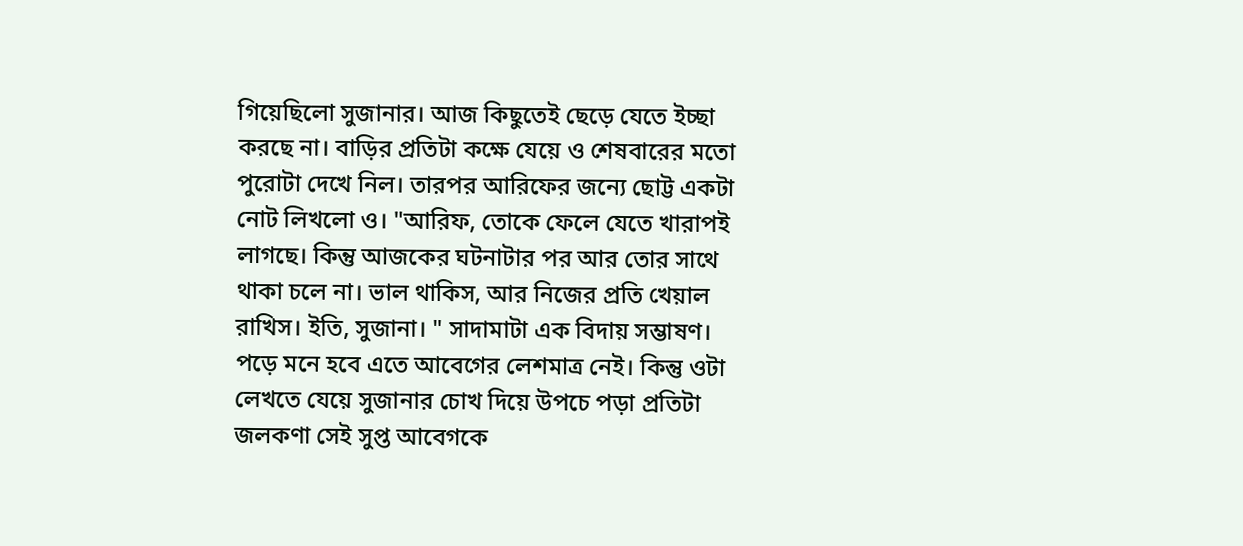গিয়েছিলো সুজানার। আজ কিছুতেই ছেড়ে যেতে ইচ্ছা করছে না। বাড়ির প্রতিটা কক্ষে যেয়ে ও শেষবারের মতো পুরোটা দেখে নিল। তারপর আরিফের জন্যে ছোট্ট একটা নোট লিখলো ও। "আরিফ, তোকে ফেলে যেতে খারাপই লাগছে। কিন্তু আজকের ঘটনাটার পর আর তোর সাথে থাকা চলে না। ভাল থাকিস, আর নিজের প্রতি খেয়াল রাখিস। ইতি, সুজানা। " সাদামাটা এক বিদায় সম্ভাষণ। পড়ে মনে হবে এতে আবেগের লেশমাত্র নেই। কিন্তু ওটা লেখতে যেয়ে সুজানার চোখ দিয়ে উপচে পড়া প্রতিটা জলকণা সেই সুপ্ত আবেগকে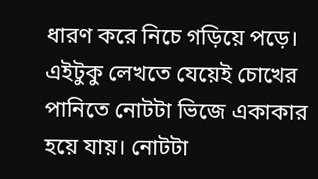ধারণ করে নিচে গড়িয়ে পড়ে। এইটুকু লেখতে যেয়েই চোখের পানিতে নোটটা ভিজে একাকার হয়ে যায়। নোটটা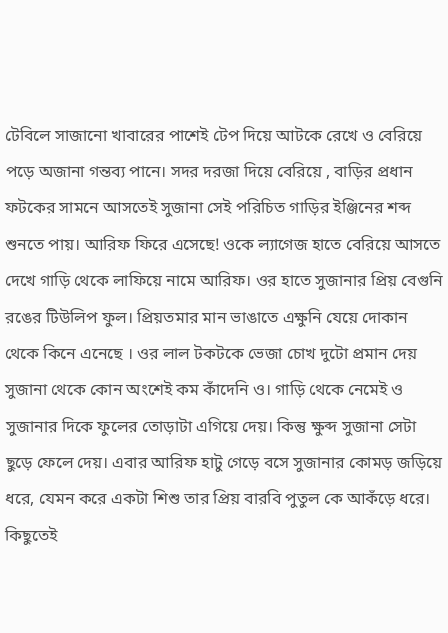টেবিলে সাজানো খাবারের পাশেই টেপ দিয়ে আটকে রেখে ও বেরিয়ে পড়ে অজানা গন্তব্য পানে। সদর দরজা দিয়ে বেরিয়ে , বাড়ির প্রধান ফটকের সামনে আসতেই সুজানা সেই পরিচিত গাড়ির ইঞ্জিনের শব্দ শুনতে পায়। আরিফ ফিরে এসেছে! ওকে ল্যাগেজ হাতে বেরিয়ে আসতে দেখে গাড়ি থেকে লাফিয়ে নামে আরিফ। ওর হাতে সুজানার প্রিয় বেগুনি রঙের টিউলিপ ফুল। প্রিয়তমার মান ভাঙাতে এক্ষুনি যেয়ে দোকান থেকে কিনে এনেছে । ওর লাল টকটকে ভেজা চোখ দুটো প্রমান দেয় সুজানা থেকে কোন অংশেই কম কাঁদেনি ও। গাড়ি থেকে নেমেই ও সুজানার দিকে ফুলের তোড়াটা এগিয়ে দেয়। কিন্তু ক্ষুব্দ সুজানা সেটা ছুড়ে ফেলে দেয়। এবার আরিফ হাটু গেড়ে বসে সুজানার কোমড় জড়িয়ে ধরে, যেমন করে একটা শিশু তার প্রিয় বারবি পুতুল কে আকঁড়ে ধরে। কিছুতেই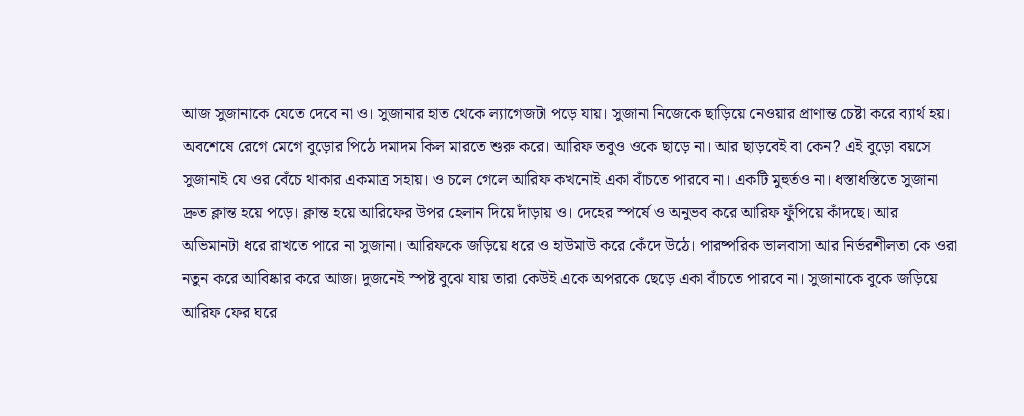আজ সুজানাকে যেতে দেবে না ও। সুজানার হাত থেকে ল্যাগেজটা পড়ে যায়। সুজানা নিজেকে ছাড়িয়ে নেওয়ার প্রাণান্ত চেষ্টা করে ব্যার্থ হয়। অবশেষে রেগে মেগে বুড়োর পিঠে দমাদম কিল মারতে শুরু করে। আরিফ তবুও ওকে ছাড়ে না। আর ছাড়বেই বা কেন? এই বুড়ো বয়সে সুজানাই যে ওর বেঁচে থাকার একমাত্র সহায়। ও চলে গেলে আরিফ কখনোই একা বাঁচতে পারবে না। একটি মুহুর্তও না। ধস্তাধস্তিতে সুজানা দ্রুত ক্লান্ত হয়ে পড়ে। ক্লান্ত হয়ে আরিফের উপর হেলান দিয়ে দাঁড়ায় ও। দেহের স্পর্ষে ও অনুভব করে আরিফ ফুঁপিয়ে কাঁদছে। আর অভিমানটা ধরে রাখতে পারে না সুজানা। আরিফকে জড়িয়ে ধরে ও হাউমাউ করে কেঁদে উঠে। পারষ্পরিক ভালবাসা আর নির্ভরশীলতা কে ওরা নতুন করে আবিষ্কার করে আজ। দুজনেই স্পষ্ট বুঝে যায় তারা কেউই একে অপরকে ছেড়ে একা বাঁচতে পারবে না। সুজানাকে বুকে জড়িয়ে আরিফ ফের ঘরে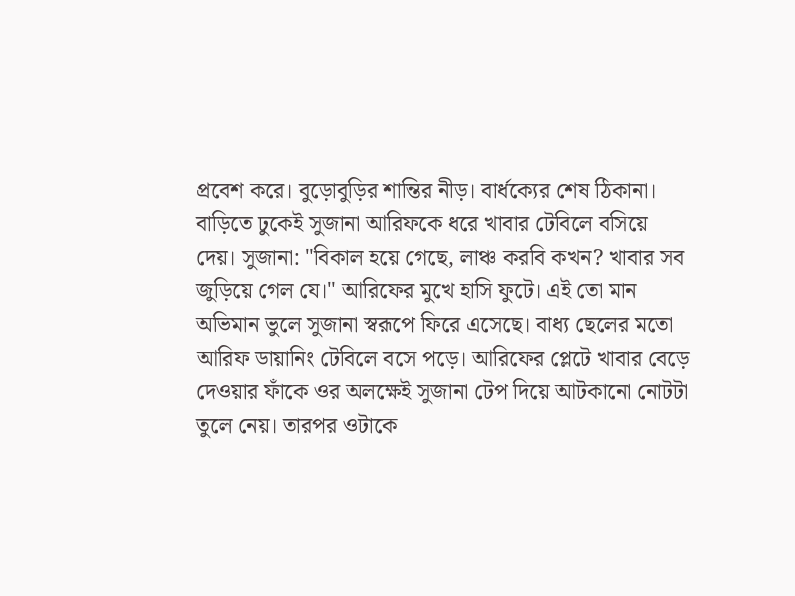প্রবেশ করে। বুড়োবুড়ির শান্তির নীড়। বার্ধক্যের শেষ ঠিকানা। বাড়িতে ঢুকেই সুজানা আরিফকে ধরে খাবার টেবিলে বসিয়ে দেয়। সুজানা: "বিকাল হয়ে গেছে, লাঞ্চ করবি কখন? খাবার সব জুড়িয়ে গেল যে।" আরিফের মুখে হাসি ফুটে। এই তো মান অভিমান ভুলে সুজানা স্বরূপে ফিরে এসেছে। বাধ্য ছেলের মতো আরিফ ডায়ানিং টেবিলে বসে পড়ে। আরিফের প্লেটে খাবার বেড়ে দেওয়ার ফাঁকে ওর অলক্ষেই সুজানা টেপ দিয়ে আটকানো নোটটা তুলে নেয়। তারপর ওটাকে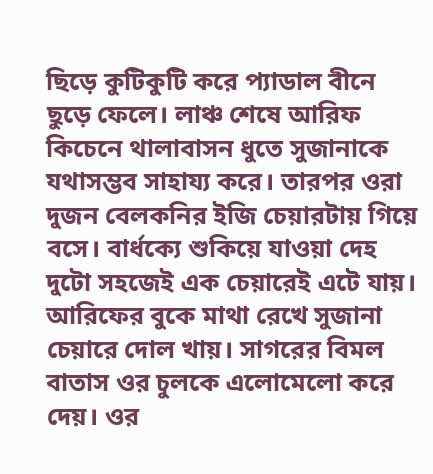ছিড়ে কুটিকুটি করে প্যাডাল বীনে ছুড়ে ফেলে। লাঞ্চ শেষে আরিফ কিচেনে থালাবাসন ধুতে সুজানাকে যথাসম্ভব সাহায্য করে। তারপর ওরা দুজন বেলকনির ইজি চেয়ারটায় গিয়ে বসে। বার্ধক্যে শুকিয়ে যাওয়া দেহ দুটো সহজেই এক চেয়ারেই এটে যায়। আরিফের বুকে মাথা রেখে সুজানা চেয়ারে দোল খায়। সাগরের বিমল বাতাস ওর চুলকে এলোমেলো করে দেয়। ওর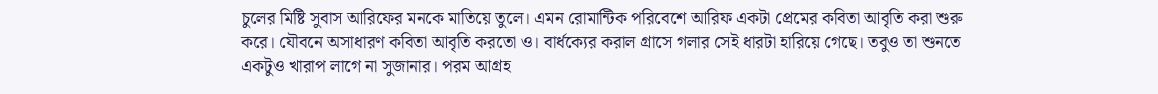চুলের মিষ্টি সুবাস আরিফের মনকে মাতিয়ে তুলে। এমন রোমান্টিক পরিবেশে আরিফ একটা প্রেমের কবিতা আবৃতি করা শুরু করে। যৌবনে অসাধারণ কবিতা আবৃতি করতো ও। বার্ধক্যের করাল গ্রাসে গলার সেই ধারটা হারিয়ে গেছে। তবুও তা শুনতে একটুও খারাপ লাগে না সুজানার। পরম আগ্রহ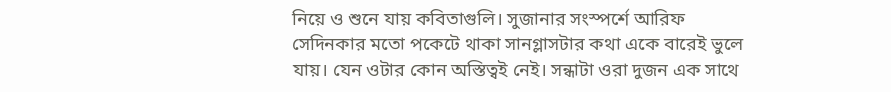নিয়ে ও শুনে যায় কবিতাগুলি। সুজানার সংস্পর্শে আরিফ সেদিনকার মতো পকেটে থাকা সানগ্লাসটার কথা একে বারেই ভুলে যায়। যেন ওটার কোন অস্তিত্বই নেই। সন্ধাটা ওরা দুজন এক সাথে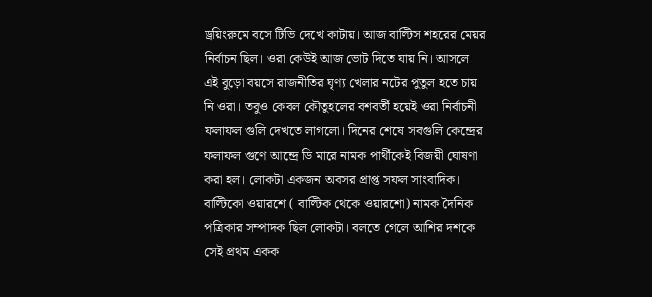ড্রয়িংরুমে বসে টিভি দেখে কাটায়। আজ বাল্টিস শহরের মেয়র নির্বাচন ছিল। ওরা কেউই আজ ভোট দিতে যায় নি। আসলে এই বুড়ো বয়সে রাজনীতির ঘৃণ্য খেলার নটের পুতুল হতে চায় নি ওরা। তবুও কেবল কৌতুহলের বশবর্তী হয়েই ওরা নির্বাচনী ফলাফল গুলি দেখতে লাগলো। দিনের শেষে সবগুলি কেন্দ্রের ফলাফল গুণে আন্দ্রে ডি মারে নামক পার্থীকেই বিজয়ী ঘোষণা করা হল। লোকটা একজন অবসর প্রাপ্ত সফল সাংবাদিক। বাল্টিকো ওয়ারশে ( বাল্টিক থেকে ওয়ারশো) নামক দৈনিক পত্রিকার সম্পাদক ছিল লোকটা। বলতে গেলে আশির দশকে সেই প্রথম একক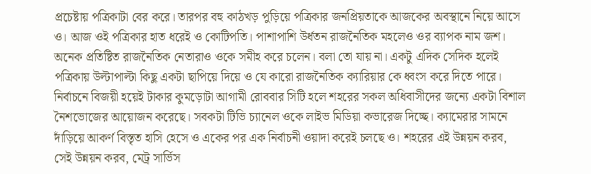প্রচেষ্টায় পত্রিকাটা বের করে। তারপর বহু কাঠখড় পুড়িয়ে পত্রিকার জনপ্রিয়তাকে আজকের অবস্থানে নিয়ে আসে ও। আজ ওই পত্রিকার হাত ধরেই ও কোটিপতি। পাশাপাশি উর্ধতন রাজনৈতিক মহলেও ওর ব্যাপক নাম জশ। অনেক প্রতিষ্টিত রাজনৈতিক নেতারাও ওকে সমীহ করে চলেন। বলা তো যায় না। একটু এদিক সেদিক হলেই পত্রিকায় উল্টাপাল্টা কিছু একটা ছাপিয়ে দিয়ে ও যে কারো রাজনৈতিক ক্যারিয়ার কে ধ্বংস করে দিতে পারে। নির্বাচনে বিজয়ী হয়েই টাকার কুমড়োটা আগামী রোববার সিটি হলে শহরের সকল অধিবাসীদের জন্যে একটা বিশাল নৈশভোজের আয়োজন করেছে। সবকটা টিভি চ্যানেল ওকে লাইভ মিডিয়া কভারেজ দিচ্ছে। ক্যামেরার সামনে দাঁড়িয়ে আকর্ণ বিস্তৃত হাসি হেসে ও একের পর এক নির্বাচনী ওয়াদা করেই চলছে ও। শহরের এই উন্নয়ন করব, সেই উন্নয়ন করব, মেট্র সার্ভিস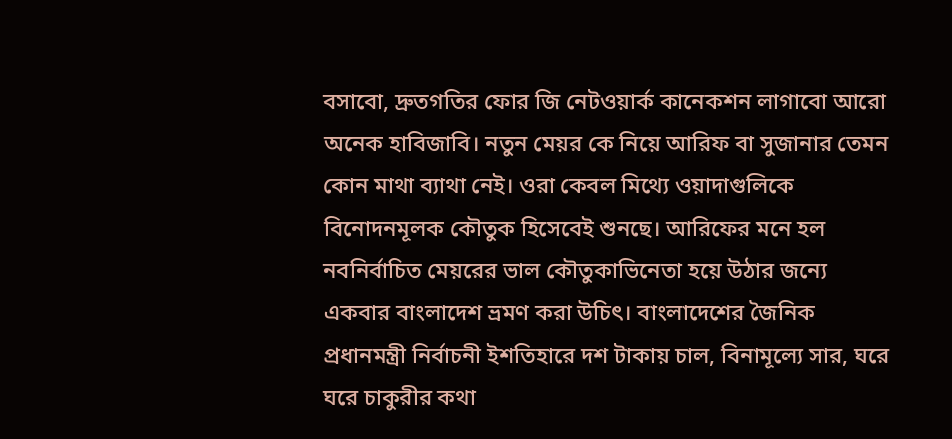বসাবো, দ্রুতগতির ফোর জি নেটওয়ার্ক কানেকশন লাগাবো আরো অনেক হাবিজাবি। নতুন মেয়র কে নিয়ে আরিফ বা সুজানার তেমন কোন মাথা ব্যাথা নেই। ওরা কেবল মিথ্যে ওয়াদাগুলিকে বিনোদনমূলক কৌতুক হিসেবেই শুনছে। আরিফের মনে হল নবনির্বাচিত মেয়রের ভাল কৌতুকাভিনেতা হয়ে উঠার জন্যে একবার বাংলাদেশ ভ্রমণ করা উচিৎ। বাংলাদেশের জৈনিক প্রধানমন্ত্রী নির্বাচনী ইশতিহারে দশ টাকায় চাল, বিনামূল্যে সার, ঘরে ঘরে চাকুরীর কথা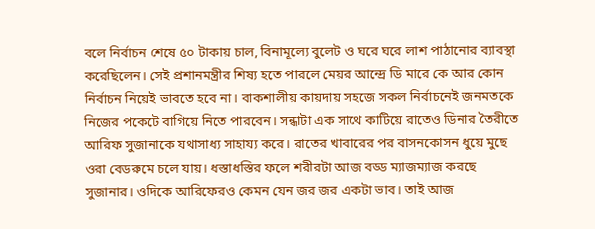বলে নির্বাচন শেষে ৫০ টাকায় চাল, বিনামূল্যে বুলেট ও ঘরে ঘরে লাশ পাঠানোর ব্যাবস্থা করেছিলেন। সেই প্রশানমন্ত্রীর শিষ্য হতে পারলে মেয়র আন্দ্রে ডি মারে কে আর কোন নির্বাচন নিয়েই ভাবতে হবে না। বাকশালীয় কায়দায় সহজে সকল নির্বাচনেই জনমতকে নিজের পকেটে বাগিয়ে নিতে পারবেন। সন্ধাটা এক সাথে কাটিয়ে রাতেও ডিনার তৈরীতে আরিফ সুজানাকে যথাসাধ্য সাহায্য করে। রাতের খাবারের পর বাসনকোসন ধুয়ে মুছে ওরা বেডরুমে চলে যায়। ধস্তাধস্তির ফলে শরীরটা আজ বড্ড ম্যাজম্যাজ করছে সুজানার। ওদিকে আরিফেরও কেমন যেন জর জর একটা ভাব। তাই আজ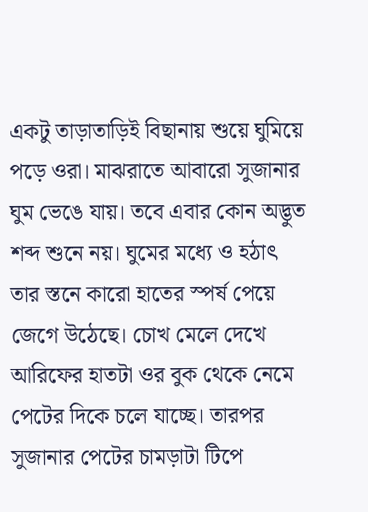একটু তাড়াতাড়িই বিছানায় শুয়ে ঘুমিয়ে পড়ে ওরা। মাঝরাতে আবারো সুজানার ঘুম ভেঙে যায়। তবে এবার কোন অদ্ভুত শব্দ শুনে নয়। ঘুমের মধ্যে ও হঠাৎ তার স্তনে কারো হাতের স্পর্ষ পেয়ে জেগে উঠেছে। চোখ মেলে দেখে আরিফের হাতটা ওর বুক থেকে নেমে পেটের দিকে চলে যাচ্ছে। তারপর সুজানার পেটের চামড়াটা টিপে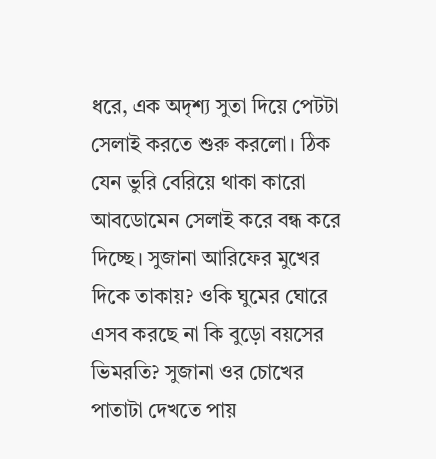ধরে, এক অদৃশ্য সুতা দিয়ে পেটটা সেলাই করতে শুরু করলো। ঠিক যেন ভুরি বেরিয়ে থাকা কারো আবডোমেন সেলাই করে বন্ধ করে দিচ্ছে। সুজানা আরিফের মুখের দিকে তাকায়? ওকি ঘুমের ঘোরে এসব করছে না কি বুড়ো বয়সের ভিমরতি? সুজানা ওর চোখের পাতাটা দেখতে পায়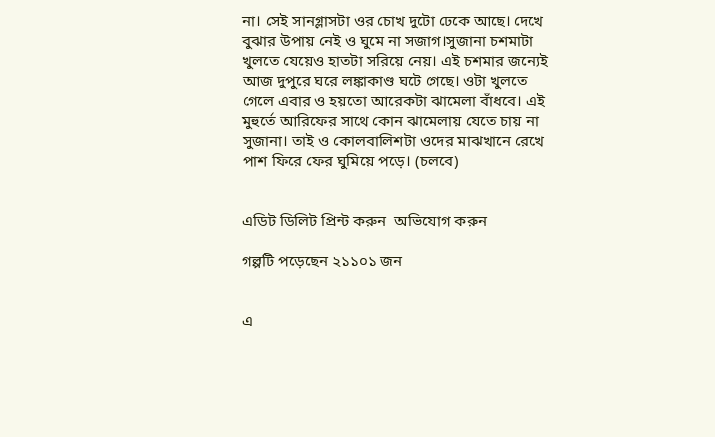না। সেই সানগ্লাসটা ওর চোখ দুটো ঢেকে আছে। দেখে বুঝার উপায় নেই ও ঘুমে না সজাগ।সুজানা চশমাটা খুলতে যেয়েও হাতটা সরিয়ে নেয়। এই চশমার জন্যেই আজ দুপুরে ঘরে লঙ্কাকাণ্ড ঘটে গেছে। ওটা খুলতে গেলে এবার ও হয়তো আরেকটা ঝামেলা বাঁধবে। এই মুহুর্তে আরিফের সাথে কোন ঝামেলায় যেতে চায় না সুজানা। তাই ও কোলবালিশটা ওদের মাঝখানে রেখে পাশ ফিরে ফের ঘুমিয়ে পড়ে। (চলবে)


এডিট ডিলিট প্রিন্ট করুন  অভিযোগ করুন

গল্পটি পড়েছেন ২১১০১ জন


এ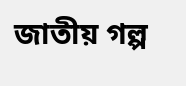জাতীয় গল্প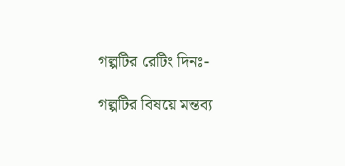গল্পটির রেটিং দিনঃ-

গল্পটির বিষয়ে মন্তব্য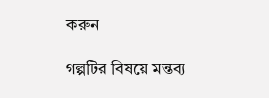করুন

গল্পটির বিষয়ে মন্তব্য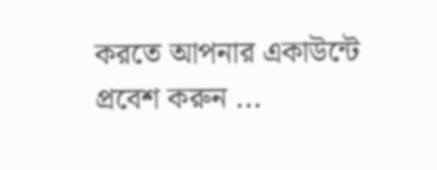করতে আপনার একাউন্টে প্রবেশ করুন ...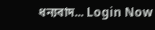ধন্যবাদ... Login Now